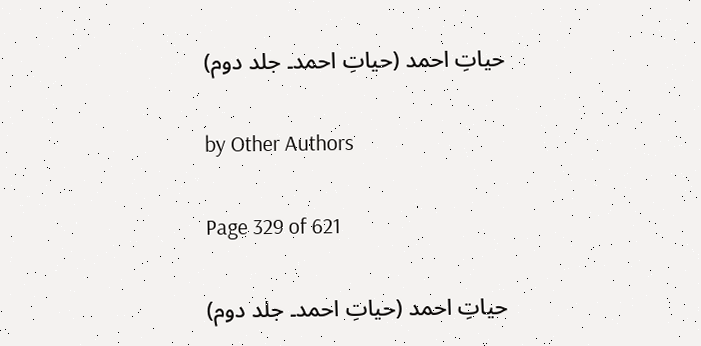حیاتِ احمد (حیاتِ احمد۔ جلد دوم)

by Other Authors

Page 329 of 621

حیاتِ احمد (حیاتِ احمد۔ جلد دوم)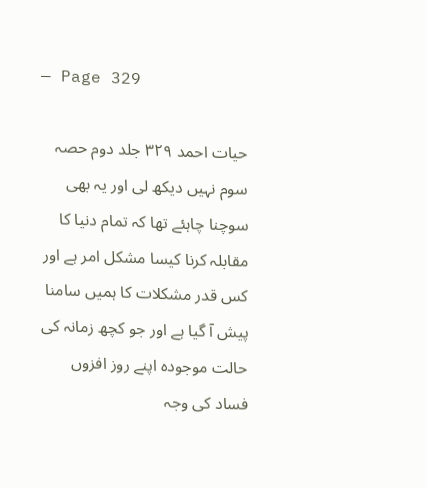— Page 329

حیات احمد ۳۲۹ جلد دوم حصہ سوم نہیں دیکھ لی اور یہ بھی سوچنا چاہئے تھا کہ تمام دنیا کا مقابلہ کرنا کیسا مشکل امر ہے اور کس قدر مشکلات کا ہمیں سامنا پیش آ گیا ہے اور جو کچھ زمانہ کی حالت موجودہ اپنے روز افزوں فساد کی وجہ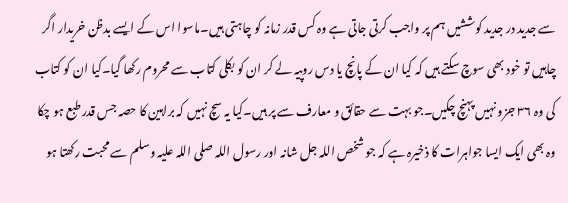سے جدید در جدید کوششیں ہم پر واجب کرتی جاتی ہے وہ کس قدر زمانہ کو چاہتی ہیں۔ماسوا اس کے ایسے بدظن خریدار اگر چاہیں تو خود بھی سوچ سکتے ہیں کہ کیا ان کے پانچ یا دس روپیہ لے کر ان کو بکلی کتاب سے محروم رکھا گیا۔کیا ان کو کتاب کی وہ ۳۶ جزو نہیں پہنچ چکیں۔جو بہت سے حقائق و معارف سے پر ہیں۔کیا یہ سچ نہیں کہ براہین کا حصہ جس قدر طبع ہو چکا وہ بھی ایک ایسا جواہرات کا ذخیرہ ہے کہ جو شخص اللہ جل شانہ اور رسول اللہ صلی اللہ علیہ وسلم سے محبت رکھتا ہو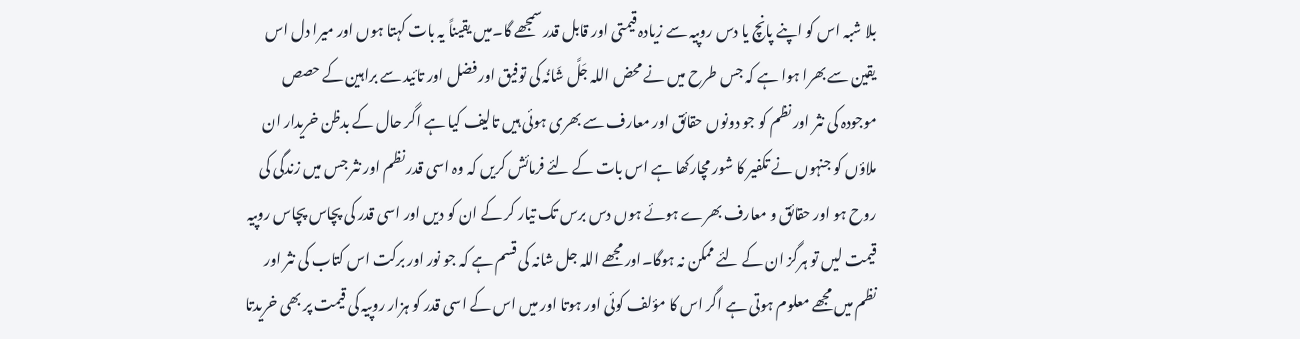بلا شبہ اس کو اپنے پانچ یا دس روپیہ سے زیادہ قیمتی اور قابل قدر سمجھے گا۔میں یقیناً یہ بات کہتا ہوں اور میرا دل اس یقین سے بھرا ہوا ہے کہ جس طرح میں نے محض اللہ جَلَّ شَانُہ کی توفیق اور فضل اور تائید سے براہین کے حصص موجودہ کی نثر اور نظم کو جو دونوں حقائق اور معارف سے بھری ہوئی ہیں تالیف کیا ہے اگر حال کے بدظن خریدار ان ملاؤں کو جنہوں نے تکفیر کا شور مچارکھا ہے اس بات کے لئے فرمائش کریں کہ وہ اسی قدر نظم اور نثر جس میں زندگی کی روح ہو اور حقائق و معارف بھرے ہوئے ہوں دس برس تک تیار کر کے ان کو دیں اور اسی قدر کی پچاس پچاس روپیہ قیمت لیں تو ہرگز ان کے لئے ممکن نہ ہوگا۔اور مجھے اللہ جل شانہ کی قسم ہے کہ جو نور اور برکت اس کتاب کی نثر اور نظم میں مجھے معلوم ہوتی ہے اگر اس کا مؤلف کوئی اور ہوتا اور میں اس کے اسی قدر کو ہزار روپیہ کی قیمت پر بھی خریدتا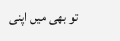تو بھی میں اپنی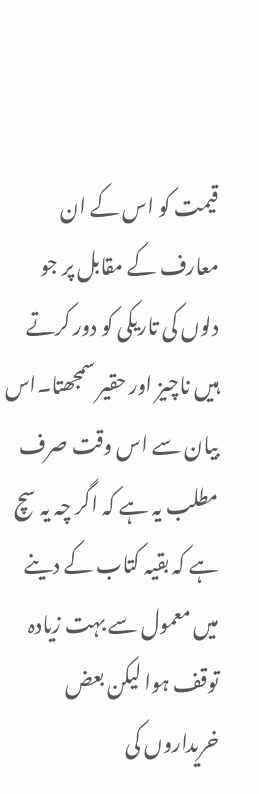قیمت کو اس کے ان معارف کے مقابل پر جو دلوں کی تاریکی کو دور کرتے ہیں ناچیز اور حقیر سمجھتا۔اس بیان سے اس وقت صرف مطلب یہ ہے کہ اگر چہ یہ سچ ہے کہ بقیہ کتاب کے دینے میں معمول سے بہت زیادہ توقف ہوا لیکن بعض خریداروں کی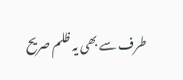طرف سے بھی یہ ظلم صریح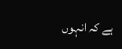ہے کہ انہوں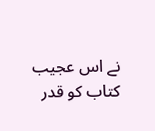نے اس عجیب کتاب کو قدر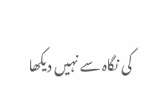کی نگاہ سے نہیں دیکھا